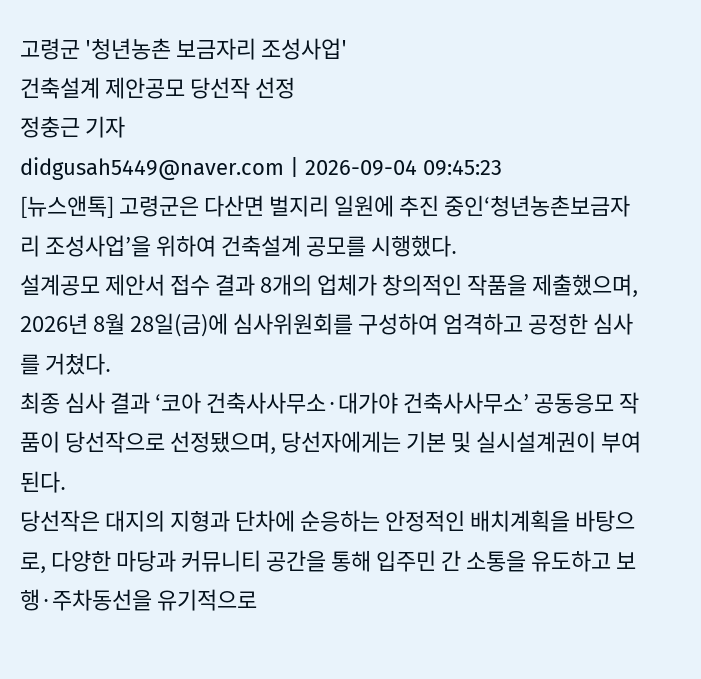고령군 '청년농촌 보금자리 조성사업'
건축설계 제안공모 당선작 선정
정충근 기자
didgusah5449@naver.com | 2026-09-04 09:45:23
[뉴스앤톡] 고령군은 다산면 벌지리 일원에 추진 중인‘청년농촌보금자리 조성사업’을 위하여 건축설계 공모를 시행했다.
설계공모 제안서 접수 결과 8개의 업체가 창의적인 작품을 제출했으며, 2026년 8월 28일(금)에 심사위원회를 구성하여 엄격하고 공정한 심사를 거쳤다.
최종 심사 결과 ‘코아 건축사사무소·대가야 건축사사무소’ 공동응모 작품이 당선작으로 선정됐으며, 당선자에게는 기본 및 실시설계권이 부여된다.
당선작은 대지의 지형과 단차에 순응하는 안정적인 배치계획을 바탕으로, 다양한 마당과 커뮤니티 공간을 통해 입주민 간 소통을 유도하고 보행·주차동선을 유기적으로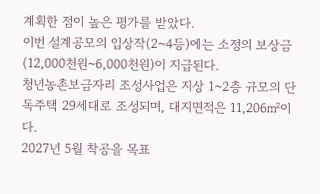계획한 점이 높은 평가를 받았다.
이번 설계공모의 입상작(2~4등)에는 소정의 보상금(12,000천원~6,000천원)이 지급된다.
청년농촌보금자리 조성사업은 지상 1~2층 규모의 단독주택 29세대로 조성되며, 대지면적은 11,206㎡이다.
2027년 5월 착공을 목표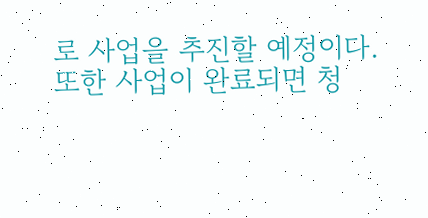로 사업을 추진할 예정이다.
또한 사업이 완료되면 청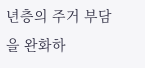년층의 주거 부담을 완화하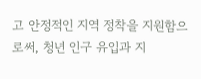고 안정적인 지역 정착을 지원함으로써, 청년 인구 유입과 지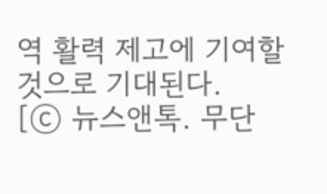역 활력 제고에 기여할 것으로 기대된다.
[ⓒ 뉴스앤톡. 무단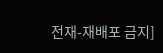전재-재배포 금지]